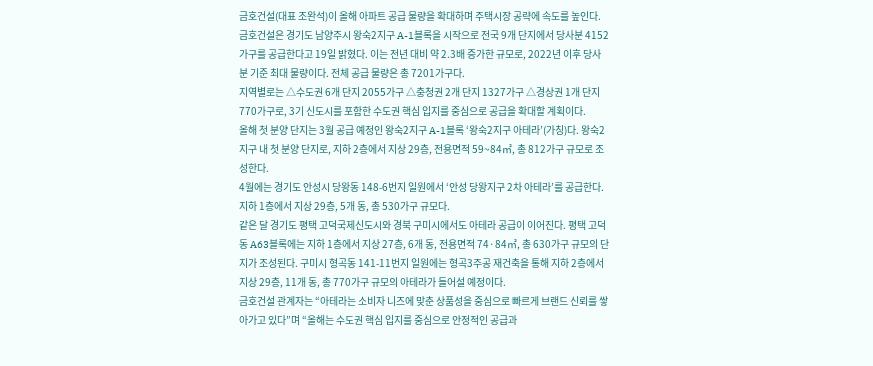금호건설(대표 조완석)이 올해 아파트 공급 물량을 확대하며 주택시장 공략에 속도를 높인다.
금호건설은 경기도 남양주시 왕숙2지구 A-1블록을 시작으로 전국 9개 단지에서 당사분 4152가구를 공급한다고 19일 밝혔다. 이는 전년 대비 약 2.3배 증가한 규모로, 2022년 이후 당사분 기준 최대 물량이다. 전체 공급 물량은 총 7201가구다.
지역별로는 △수도권 6개 단지 2055가구 △충청권 2개 단지 1327가구 △경상권 1개 단지 770가구로, 3기 신도시를 포함한 수도권 핵심 입지를 중심으로 공급을 확대할 계획이다.
올해 첫 분양 단지는 3월 공급 예정인 왕숙2지구 A-1블록 ‘왕숙2지구 아테라’(가칭)다. 왕숙2지구 내 첫 분양 단지로, 지하 2층에서 지상 29층, 전용면적 59~84㎡, 총 812가구 규모로 조성한다.
4월에는 경기도 안성시 당왕동 148-6번지 일원에서 ‘안성 당왕지구 2차 아테라’를 공급한다. 지하 1층에서 지상 29층, 5개 동, 총 530가구 규모다.
같은 달 경기도 평택 고덕국제신도시와 경북 구미시에서도 아테라 공급이 이어진다. 평택 고덕동 A63블록에는 지하 1층에서 지상 27층, 6개 동, 전용면적 74·84㎡, 총 630가구 규모의 단지가 조성된다. 구미시 형곡동 141-11번지 일원에는 형곡3주공 재건축을 통해 지하 2층에서 지상 29층, 11개 동, 총 770가구 규모의 아테라가 들어설 예정이다.
금호건설 관계자는 “아테라는 소비자 니즈에 맞춘 상품성을 중심으로 빠르게 브랜드 신뢰를 쌓아가고 있다”며 “올해는 수도권 핵심 입지를 중심으로 안정적인 공급과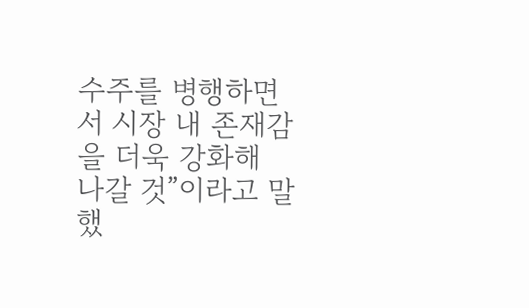수주를 병행하면서 시장 내 존재감을 더욱 강화해 나갈 것”이라고 말했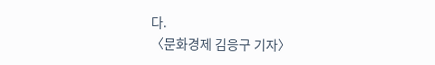다.
〈문화경제 김응구 기자〉